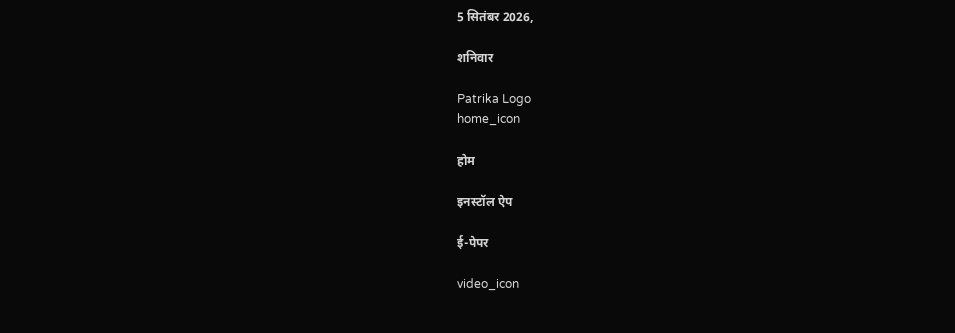5 सितंबर 2026,

शनिवार

Patrika Logo
home_icon

होम

इनस्टॉल ऐप

ई-पेपर

video_icon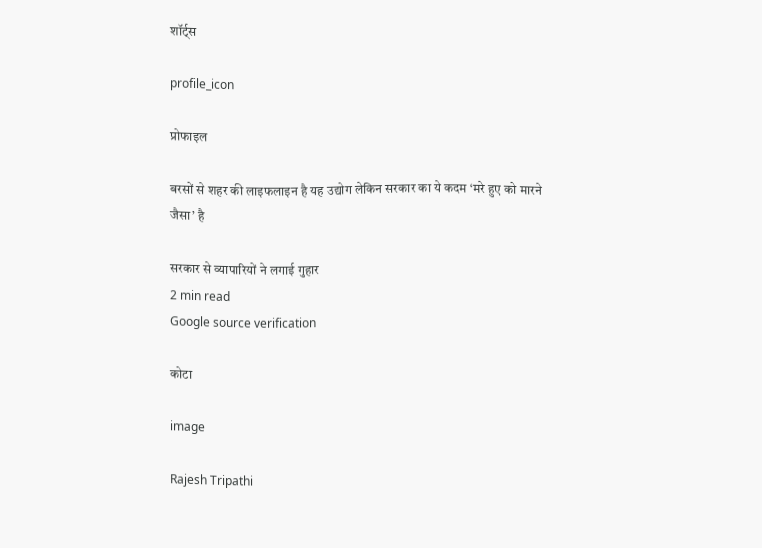शॉर्ट्स

profile_icon

प्रोफाइल

बरसों से शहर की लाइफलाइन है यह उद्योग लेकिन सरकार का ये कदम ‘मरे हुए को मारने जैसा’ है

सरकार से व्यापारियों ने लगाई गुहार
2 min read
Google source verification

कोटा

image

Rajesh Tripathi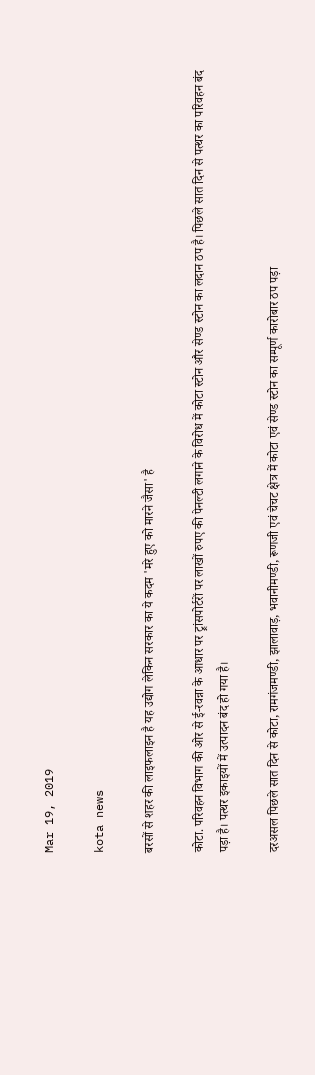Mar 19, 2019

kota news

बरसों से शहर की लाइफलाइन है यह उद्योग लेकिन सरकार का ये कदम 'मरे हुए को मारने जैसा' है

कोटा. परिवहन विभाग की ओर से ई-रवन्ना के आधार पर ट्र्रांसपोर्टरों पर लाखों रुपए की पेनल्टी लगाने के विरोध में कोटा स्टोन और सेण्ड स्टोन का लदान ठप है। पिछले सात दिन से पत्थर का परिवहन बंद पड़ा है। पत्थर इकाइयों में उत्पादन बंद हो गया है।

दरअसल पिछले सात दिन से कोटा, रामगंजमण्डी, झालावाड़, भवानीमण्डी, रूणजी एवं चेचट क्षेत्र में कोटा एवं सेण्ड स्टोन का सम्पूर्ण कारोबार ठप पड़ा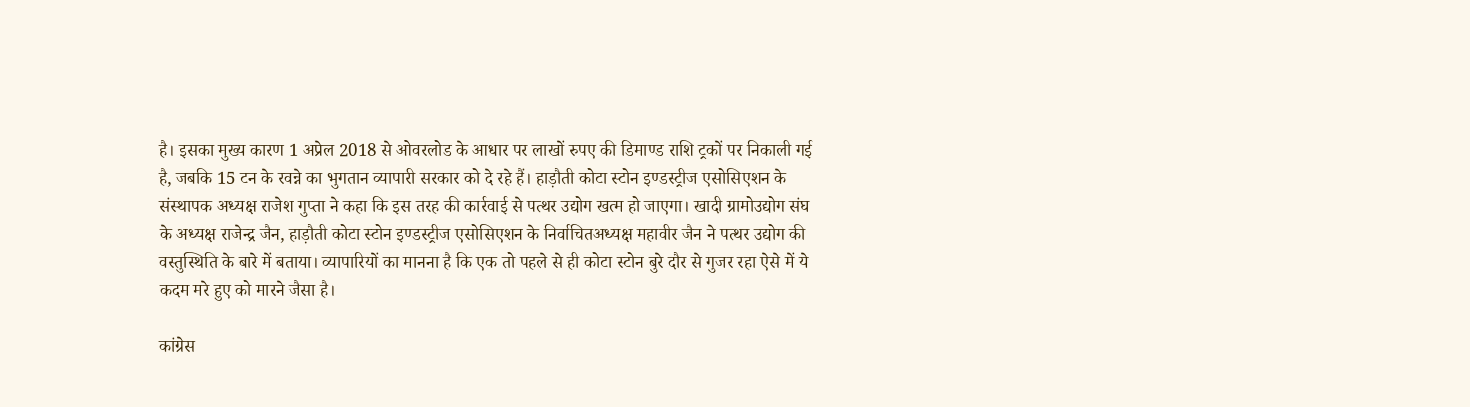है। इसका मुख्य कारण 1 अप्रेल 2018 से ओवरलोड के आधार पर लाखों रुपए की डिमाण्ड राशि ट्रकों पर निकाली गई है, जबकि 15 टन के रवन्ने का भुगतान व्यापारी सरकार को दे रहे हैं। हाड़ौती कोटा स्टोन इण्डस्ट्रीज एसोसिएशन के संस्थापक अध्यक्ष राजेश गुप्ता ने कहा कि इस तरह की कार्रवाई से पत्थर उद्योग खत्म हो जाएगा। खादी ग्रामोउद्योग संघ के अध्यक्ष राजेन्द्र जैन, हाड़ौती कोटा स्टोन इण्डस्ट्रीज एसोसिएशन के निर्वाचितअध्यक्ष महावीर जैन ने पत्थर उद्योग की वस्तुस्थिति के बारे में बताया। व्यापारियों का मानना है कि एक तो पहले से ही कोटा स्टोन बुरे दौर से गुजर रहा ऐसे में ये कदम मरे हुए को मारने जैसा है।

कांग्रेस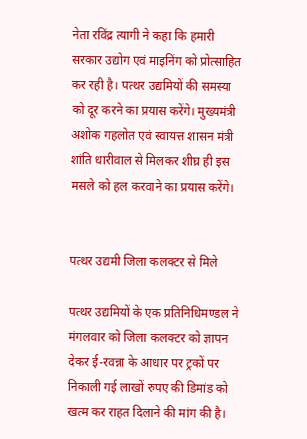नेता रविंद्र त्यागी ने कहा कि हमारी सरकार उद्योग एवं माइनिंग को प्रोत्साहित कर रही है। पत्थर उद्यमियों की समस्या को दूर करने का प्रयास करेंगे। मुख्यमंत्री अशोक गहलोत एवं स्वायत्त शासन मंत्री शांति धारीवाल से मिलकर शीघ्र ही इस मसले को हल करवाने का प्रयास करेंगे।


पत्थर उद्यमी जिला कलक्टर से मिले

पत्थर उद्यमियों के एक प्रतिनिधिमण्डल ने मंगलवार को जिला कलक्टर को ज्ञापन देकर ई-रवन्ना के आधार पर ट्रकों पर निकाली गई लाखों रुपए की डिमांड को खत्म कर राहत दिलाने की मांग की है।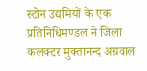स्टोन उद्यमियों के एक प्रतिनिधिमण्डल ने जिला कलक्टर मुक्तानन्द अग्रवाल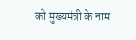को मुख्यमंत्री के नाम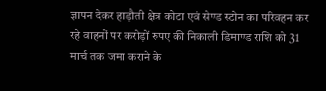ज्ञापन देकर हाड़ौती क्षेत्र कोटा एवं सेण्ड स्टोन का परिवहन कर रहे वाहनों पर करोड़ों रुपए की निकाली डिमाण्ड राशि को 31 मार्च तक जमा कराने के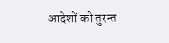आदेशों को तुरन्त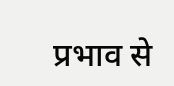प्रभाव से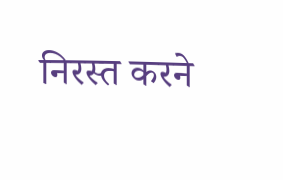निरस्त करने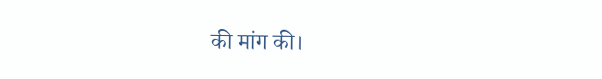की मांग की।